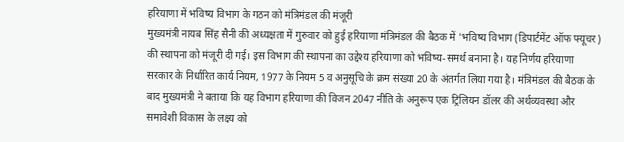हरियाणा में भविष्य विभाग के गठन को मंत्रिमंडल की मंजूरी
मुख्यमंत्री नायब सिंह सैनी की अध्यक्षता में गुरुवार को हुई हरियाणा मंत्रिमंडल की बैठक में 'भविष्य विभाग (डिपार्टमेंट ऑफ फ्यूचर) की स्थापना को मंजूरी दी गई। इस विभाग की स्थापना का उद्देश्य हरियाणा को भविष्य-समर्थ बनाना है। यह निर्णय हरियाणा सरकार के निर्धारित कार्य नियम, 1977 के नियम 5 व अनुसूचि के क्रम संख्या 20 के अंतर्गत लिया गया है। मंत्रिमंडल की बैठक के बाद मुख्यमंत्री ने बताया कि यह विभाग हरियाणा की विजन 2047 नीति के अनुरूप एक ट्रिलियन डॉलर की अर्थव्यवस्था और समावेशी विकास के लक्ष्य को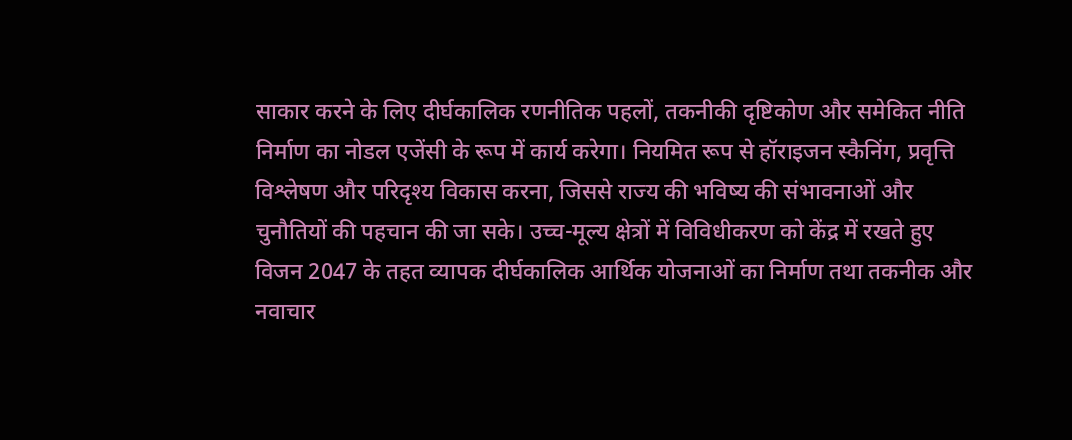साकार करने के लिए दीर्घकालिक रणनीतिक पहलों, तकनीकी दृष्टिकोण और समेकित नीति निर्माण का नोडल एजेंसी के रूप में कार्य करेगा। नियमित रूप से हॉराइजन स्कैनिंग, प्रवृत्ति विश्लेषण और परिदृश्य विकास करना, जिससे राज्य की भविष्य की संभावनाओं और चुनौतियों की पहचान की जा सके। उच्च-मूल्य क्षेत्रों में विविधीकरण को केंद्र में रखते हुए विजन 2047 के तहत व्यापक दीर्घकालिक आर्थिक योजनाओं का निर्माण तथा तकनीक और नवाचार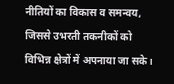नीतियों का विकास व समन्वय, जिससे उभरती तकनीकों को विभिन्न क्षेत्रों में अपनाया जा सके।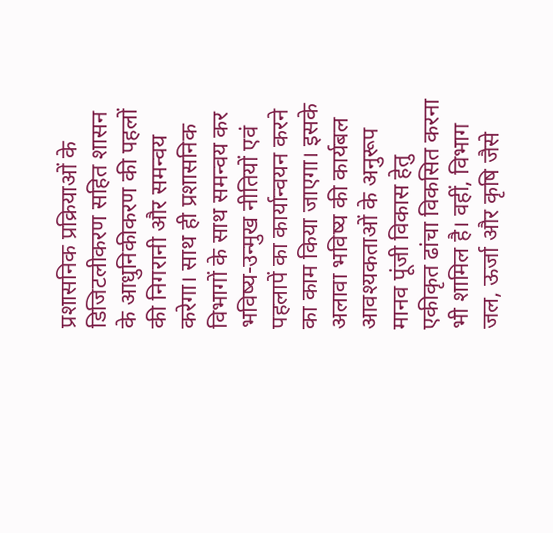प्रशासनिक प्रक्रियाओं के डिजिटलीकरण सहित शासन के आधुनिकीकरण की पहलों की निगरानी और समन्वय करेगा। साथ ही प्रशासनिक विभागों के साथ समन्वय कर भविष्य-उन्मुख नीतियों एवं पहलापें का कार्यान्वयन करने का काम किया जाएगा। इसके अलावा भविष्य की कार्यबल आवश्यकताओं के अनुरूप मानव पूंजी विकास हेतु एकीकृत ढांचा विकसित करना भी शामिल है। वहीं, विभाग जल, ऊर्जा और कृषि जैसे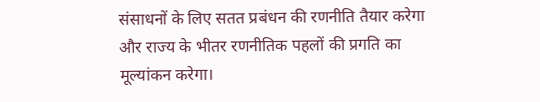संसाधनों के लिए सतत प्रबंधन की रणनीति तैयार करेगा और राज्य के भीतर रणनीतिक पहलों की प्रगति का मूल्यांकन करेगा।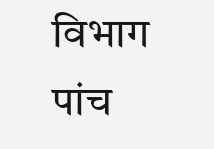विभाग पांच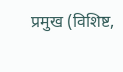प्रमुख (विशिष्ट,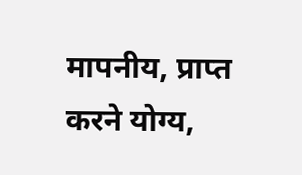मापनीय, प्राप्त करने योग्य,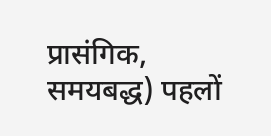प्रासंगिक, समयबद्ध) पहलों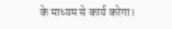के माध्यम से कार्य करेगा।